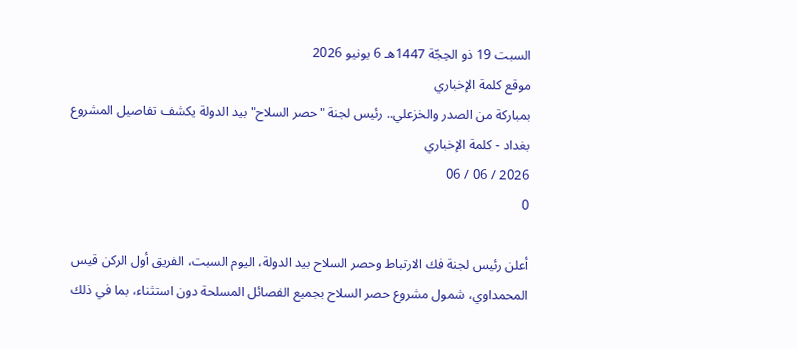السبت 19 ذو الحِجّة 1447هـ 6 يونيو 2026
موقع كلمة الإخباري
بمباركة من الصدر والخزعلي.. رئيس لجنة "حصر السلاح" بيد الدولة يكشف تفاصيل المشروع
بغداد - كلمة الإخباري
2026 / 06 / 06
0

أعلن رئيس لجنة فك الارتباط وحصر السلاح بيد الدولة، اليوم السبت، الفريق أول الركن قيس المحمداوي، شمول مشروع حصر السلاح بجميع الفصائل المسلحة دون استثناء، بما في ذلك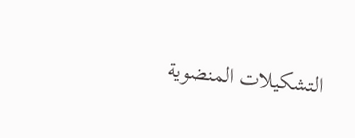التشكيلات المنضوية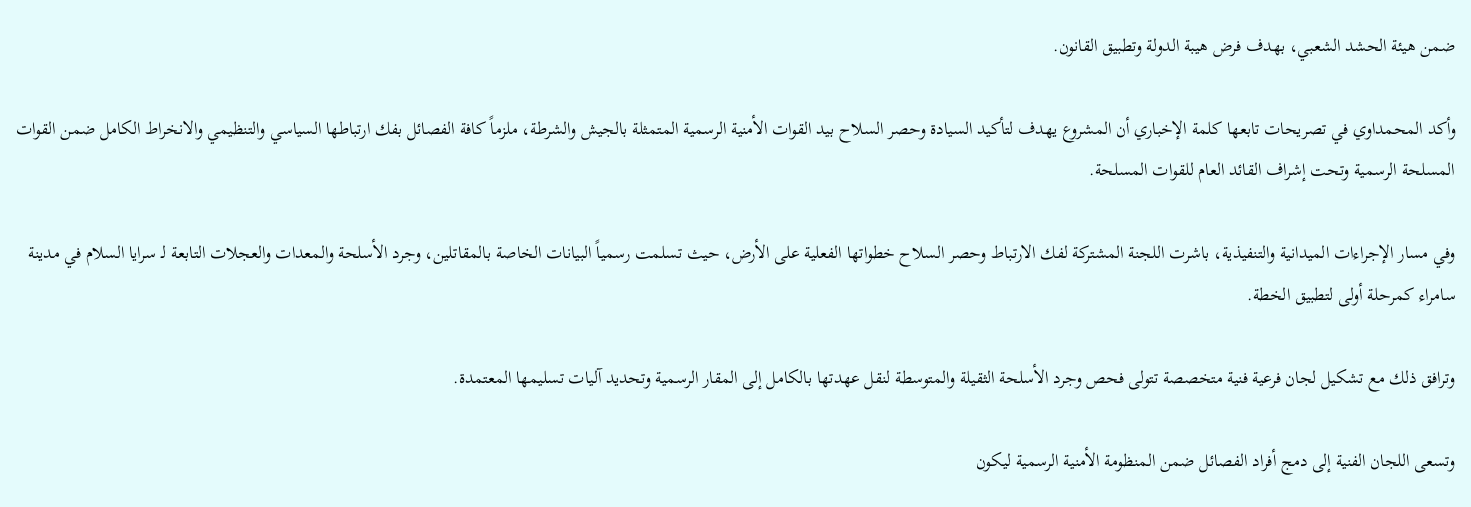ضمن هيئة الحشد الشعبي، بهدف فرض هيبة الدولة وتطبيق القانون.

وأكد المحمداوي في تصريحات تابعها كلمة الإخباري أن المشروع يهدف لتأكيد السيادة وحصر السلاح بيد القوات الأمنية الرسمية المتمثلة بالجيش والشرطة، ملزماً كافة الفصائل بفك ارتباطها السياسي والتنظيمي والانخراط الكامل ضمن القوات المسلحة الرسمية وتحت إشراف القائد العام للقوات المسلحة.

وفي مسار الإجراءات الميدانية والتنفيذية، باشرت اللجنة المشتركة لفك الارتباط وحصر السلاح خطواتها الفعلية على الأرض، حيث تسلمت رسمياً البيانات الخاصة بالمقاتلين، وجرد الأسلحة والمعدات والعجلات التابعة لـ سرايا السلام في مدينة سامراء كمرحلة أولى لتطبيق الخطة.

وترافق ذلك مع تشكيل لجان فرعية فنية متخصصة تتولى فحص وجرد الأسلحة الثقيلة والمتوسطة لنقل عهدتها بالكامل إلى المقار الرسمية وتحديد آليات تسليمها المعتمدة.

وتسعى اللجان الفنية إلى دمج أفراد الفصائل ضمن المنظومة الأمنية الرسمية ليكون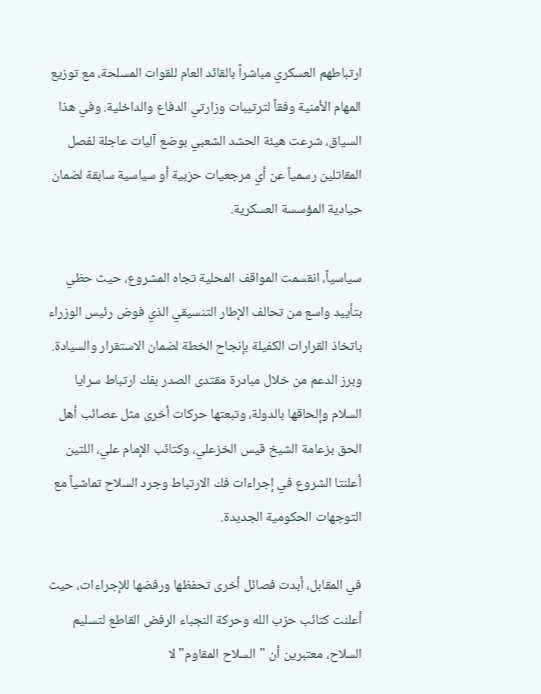ارتباطهم العسكري مباشراً بالقائد العام للقوات المسلحة، مع توزيع المهام الأمنية وفقاً لترتيبات وزارتي الدفاع والداخلية. وفي هذا السياق، شرعت هيئة الحشد الشعبي بوضع آليات عاجلة لفصل المقاتلين رسمياً عن أي مرجعيات حزبية أو سياسية سابقة لضمان حيادية المؤسسة العسكرية.

سياسياً، انقسمت المواقف المحلية تجاه المشروع، حيث حظي بتأييد واسع من تحالف الإطار التنسيقي الذي فوض رئيس الوزراء باتخاذ القرارات الكفيلة بإنجاح الخطة لضمان الاستقرار والسيادة. وبرز الدعم من خلال مبادرة مقتدى الصدر بفك ارتباط سرايا السلام وإلحاقها بالدولة، وتبعتها حركات أخرى مثل عصائب أهل الحق بزعامة الشيخ قيس الخزعلي، وكتائب الإمام علي، اللتين أعلنتا الشروع في إجراءات فك الارتباط وجرد السلاح تماشياً مع التوجهات الحكومية الجديدة.

في المقابل، أبدت فصائل أخرى تحفظها ورفضها للإجراءات، حيث أعلنت كتائب حزب الله وحركة النجباء الرفض القاطع لتسليم السلاح، معتبرين أن "السلاح المقاوم" لا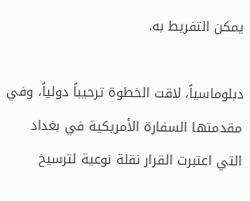يمكن التفريط به.

دبلوماسياً، لاقت الخطوة ترحيباً دولياً، وفي مقدمتها السفارة الأمريكية في بغداد التي اعتبرت القرار نقلة نوعية لترسيخ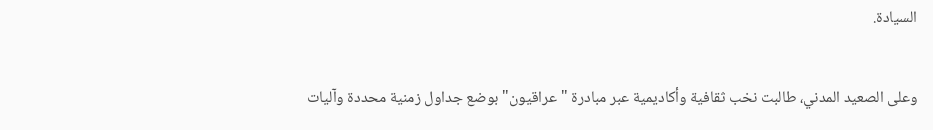السيادة.

وعلى الصعيد المدني، طالبت نخب ثقافية وأكاديمية عبر مبادرة "عراقيون" بوضع جداول زمنية محددة وآليات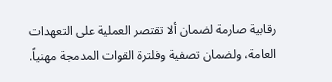رقابية صارمة لضمان ألا تقتصر العملية على التعهدات العامة، ولضمان تصفية وفلترة القوات المدمجة مهنياً.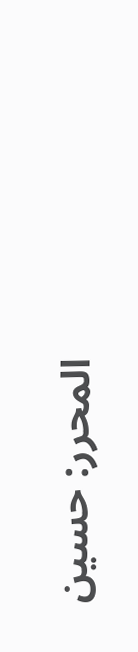المحرر: حسين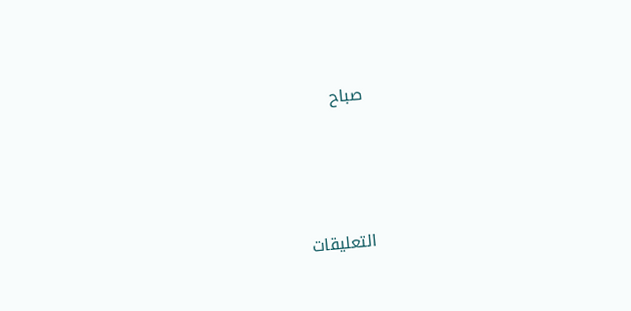صباح




التعليقات